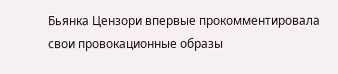Бьянка Цензори впервые прокомментировала свои провокационные образы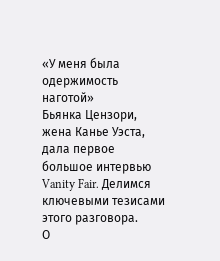«У меня была одержимость наготой»
Бьянка Цензори, жена Канье Уэста, дала первое большое интервью Vanity Fair. Делимся ключевыми тезисами этого разговора.
О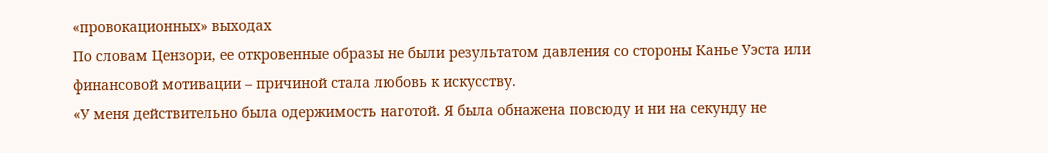«провокационных» выходах
По словам Цензори, ее откровенные образы не были результатом давления со стороны Канье Уэста или финансовой мотивации – причиной стала любовь к искусству.
«У меня действительно была одержимость наготой. Я была обнажена повсюду и ни на секунду не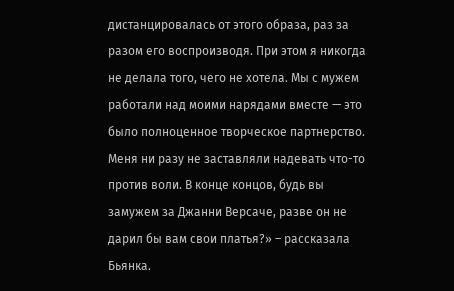дистанцировалась от этого образа, раз за разом его воспроизводя. При этом я никогда не делала того, чего не хотела. Мы с мужем работали над моими нарядами вместе — это было полноценное творческое партнерство. Меня ни разу не заставляли надевать что-то против воли. В конце концов, будь вы замужем за Джанни Версаче, разве он не дарил бы вам свои платья?» – рассказала Бьянка.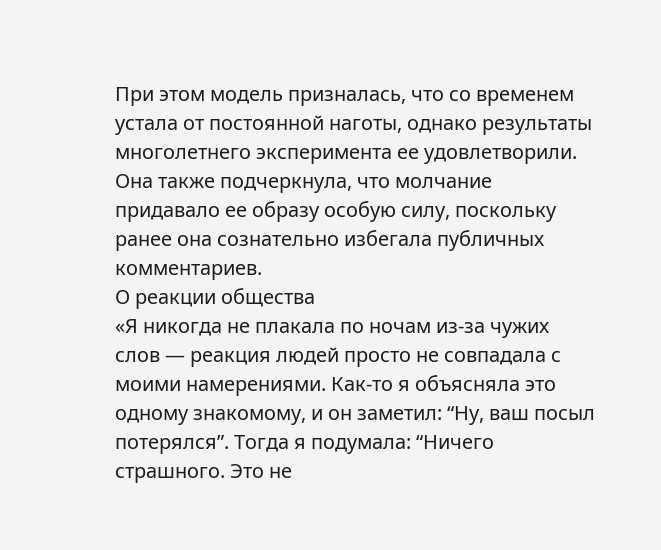При этом модель призналась, что со временем устала от постоянной наготы, однако результаты многолетнего эксперимента ее удовлетворили. Она также подчеркнула, что молчание придавало ее образу особую силу, поскольку ранее она сознательно избегала публичных комментариев.
О реакции общества
«Я никогда не плакала по ночам из-за чужих слов — реакция людей просто не совпадала с моими намерениями. Как-то я объясняла это одному знакомому, и он заметил: “Ну, ваш посыл потерялся”. Тогда я подумала: “Ничего страшного. Это не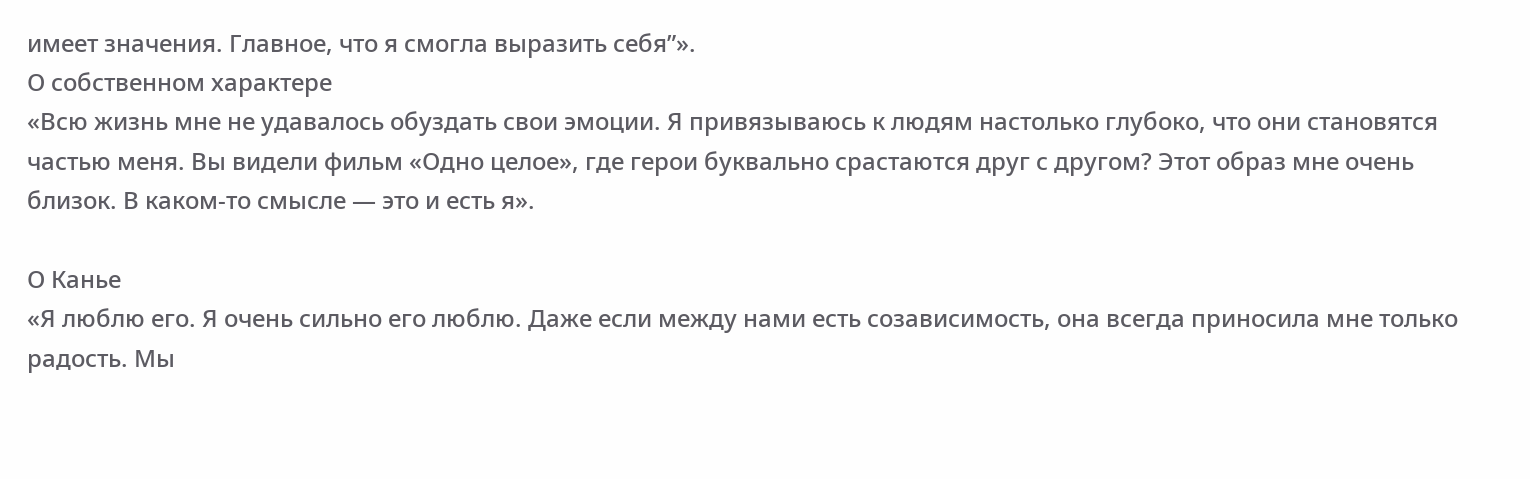имеет значения. Главное, что я смогла выразить себя”».
О собственном характере
«Всю жизнь мне не удавалось обуздать свои эмоции. Я привязываюсь к людям настолько глубоко, что они становятся частью меня. Вы видели фильм «Одно целое», где герои буквально срастаются друг с другом? Этот образ мне очень близок. В каком-то смысле — это и есть я».

О Канье
«Я люблю его. Я очень сильно его люблю. Даже если между нами есть созависимость, она всегда приносила мне только радость. Мы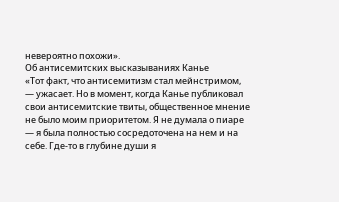невероятно похожи».
Об антисемитских высказываниях Канье
«Тот факт, что антисемитизм стал мейнстримом, — ужасает. Но в момент, когда Канье публиковал свои антисемитские твиты, общественное мнение не было моим приоритетом. Я не думала о пиаре — я была полностью сосредоточена на нем и на себе. Где-то в глубине души я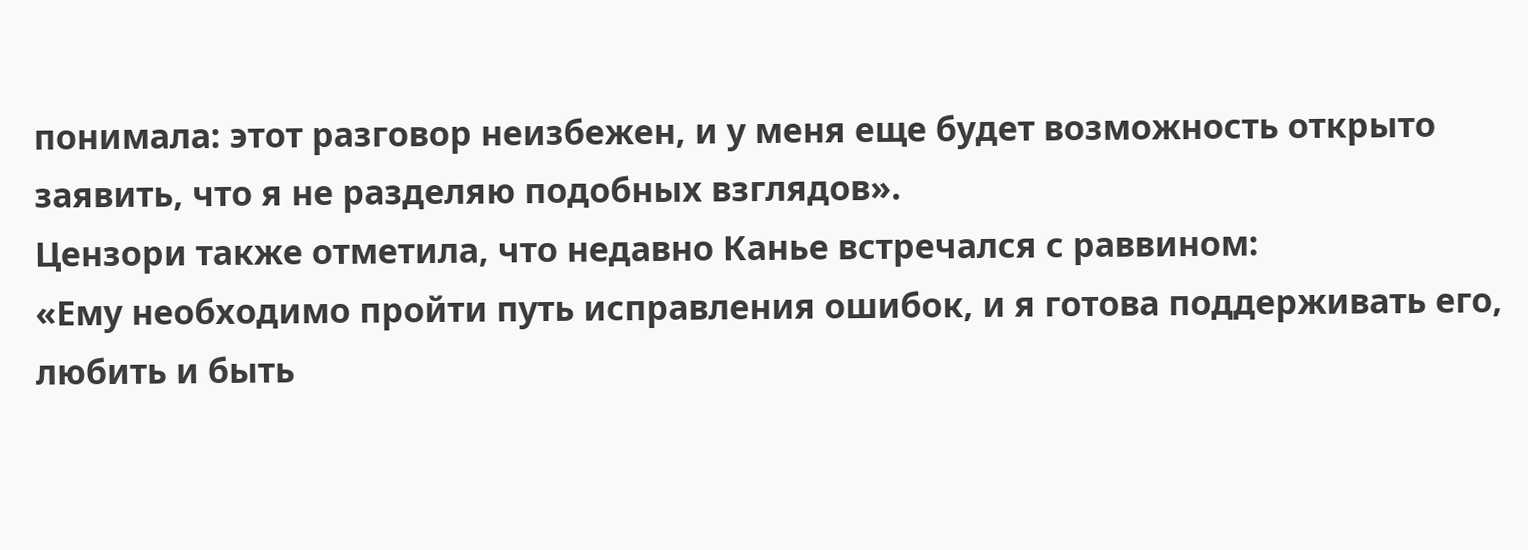понимала: этот разговор неизбежен, и у меня еще будет возможность открыто заявить, что я не разделяю подобных взглядов».
Цензори также отметила, что недавно Канье встречался с раввином:
«Ему необходимо пройти путь исправления ошибок, и я готова поддерживать его, любить и быть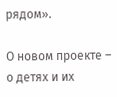рядом».

О новом проекте – о детях и их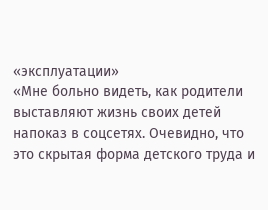«эксплуатации»
«Мне больно видеть, как родители выставляют жизнь своих детей напоказ в соцсетях. Очевидно, что это скрытая форма детского труда и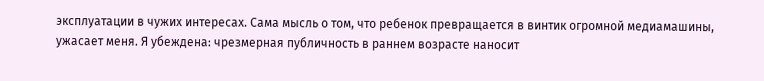эксплуатации в чужих интересах. Сама мысль о том, что ребенок превращается в винтик огромной медиамашины, ужасает меня. Я убеждена: чрезмерная публичность в раннем возрасте наносит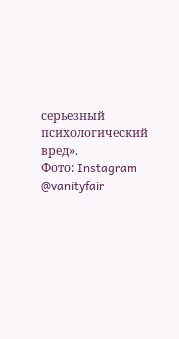серьезный психологический вред».
Фото: Instagram @vanityfair